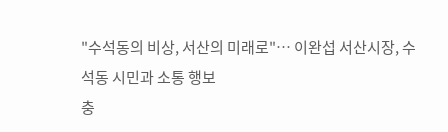"수석동의 비상, 서산의 미래로"… 이완섭 서산시장, 수석동 시민과 소통 행보
충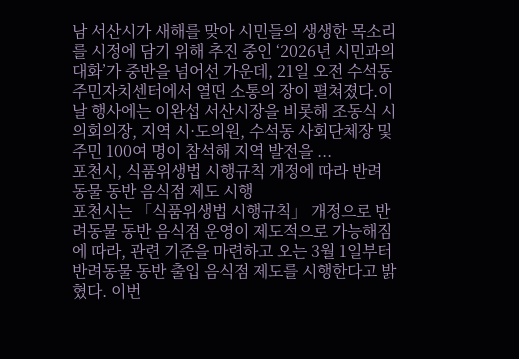남 서산시가 새해를 맞아 시민들의 생생한 목소리를 시정에 담기 위해 추진 중인 ‘2026년 시민과의 대화’가 중반을 넘어선 가운데, 21일 오전 수석동 주민자치센터에서 열띤 소통의 장이 펼쳐졌다.이날 행사에는 이완섭 서산시장을 비롯해 조동식 시의회의장, 지역 시·도의원, 수석동 사회단체장 및 주민 100여 명이 참석해 지역 발전을 ...
포천시, 식품위생법 시행규칙 개정에 따라 반려동물 동반 음식점 제도 시행
포천시는 「식품위생법 시행규칙」 개정으로 반려동물 동반 음식점 운영이 제도적으로 가능해짐에 따라, 관련 기준을 마련하고 오는 3월 1일부터 반려동물 동반 출입 음식점 제도를 시행한다고 밝혔다. 이번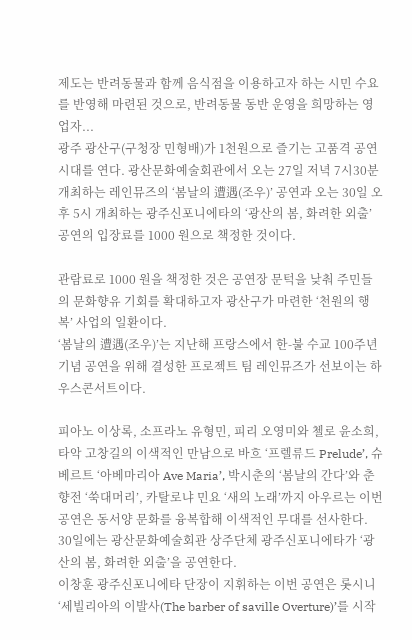제도는 반려동물과 함께 음식점을 이용하고자 하는 시민 수요를 반영해 마련된 것으로, 반려동물 동반 운영을 희망하는 영업자...
광주 광산구(구청장 민형배)가 1천원으로 즐기는 고품격 공연 시대를 연다. 광산문화예술회관에서 오는 27일 저녁 7시30분 개최하는 레인뮤즈의 ‘봄날의 遭遇(조우)’ 공연과 오는 30일 오후 5시 개최하는 광주신포니에타의 ‘광산의 봄, 화려한 외출’ 공연의 입장료를 1000 원으로 책정한 것이다.

관람료로 1000 원을 책정한 것은 공연장 문턱을 낮춰 주민들의 문화향유 기회를 확대하고자 광산구가 마련한 ‘천원의 행복’ 사업의 일환이다.
‘봄날의 遭遇(조우)’는 지난해 프랑스에서 한-불 수교 100주년 기념 공연을 위해 결성한 프로젝트 팀 레인뮤즈가 선보이는 하우스콘서트이다.

피아노 이상록, 소프라노 유형민, 피리 오영미와 첼로 윤소희, 타악 고창길의 이색적인 만남으로 바흐 ‘프렐류드 Prelude’, 슈베르트 ‘아베마리아 Ave Maria’, 박시춘의 ‘봄날의 간다’와 춘향전 ‘쑥대머리’, 카탈로냐 민요 ‘새의 노래’까지 아우르는 이번 공연은 동서양 문화를 융복합해 이색적인 무대를 선사한다.
30일에는 광산문화예술회관 상주단체 광주신포니에타가 ‘광산의 봄, 화려한 외출’을 공연한다.
이창훈 광주신포니에타 단장이 지휘하는 이번 공연은 롯시니 ‘세빌리아의 이발사(The barber of saville Overture)’를 시작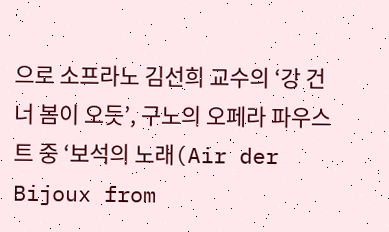으로 소프라노 김선희 교수의 ‘강 건너 봄이 오듯’, 구노의 오페라 파우스트 중 ‘보석의 노래(Air der Bijoux from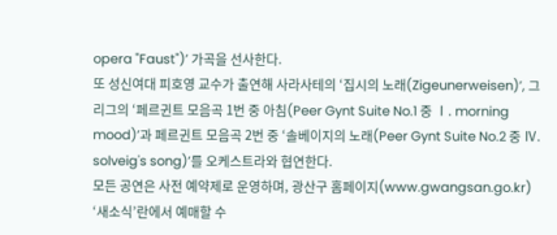opera "Faust")’ 가곡을 선사한다.
또 성신여대 피호영 교수가 출연해 사라사테의 ‘집시의 노래(Zigeunerweisen)’, 그리그의 ‘페르귄트 모음곡 1번 중 아침(Peer Gynt Suite No.1 중 Ⅰ. morning mood)’과 페르귄트 모음곡 2번 중 ‘솔베이지의 노래(Peer Gynt Suite No.2 중 Ⅳ. solveig's song)’를 오케스트라와 협연한다.
모든 공연은 사전 예약제로 운영하며, 광산구 홈페이지(www.gwangsan.go.kr) ‘새소식’란에서 예매할 수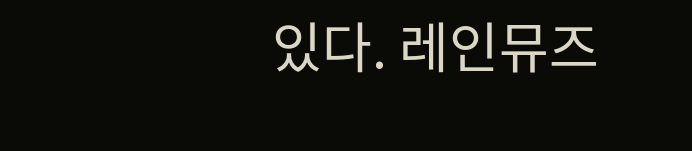있다. 레인뮤즈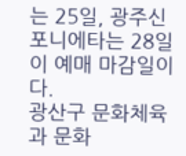는 25일, 광주신포니에타는 28일이 예매 마감일이다.
광산구 문화체육과 문화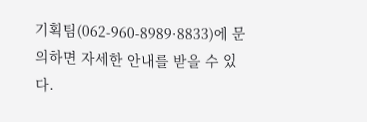기획팀(062-960-8989·8833)에 문의하면 자세한 안내를 받을 수 있다.